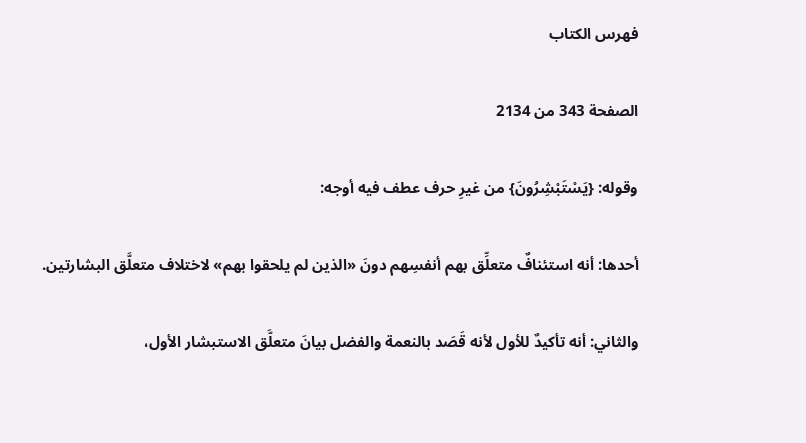فهرس الكتاب

الصفحة 343 من 2134

وقوله: {يَسْتَبْشِرُونَ} من غيرِ حرف عطف فيه أوجه:

أحدها: أنه استئنافٌ متعلِّق بهم أنفسِهم دونَ «الذين لم يلحقوا بهم» لاختلاف متعلَّق البشارتين.

والثاني: أنه تأكيدٌ للأول لأنه قَصَد بالنعمة والفضل بيانَ متعلَّق الاستبشار الأول،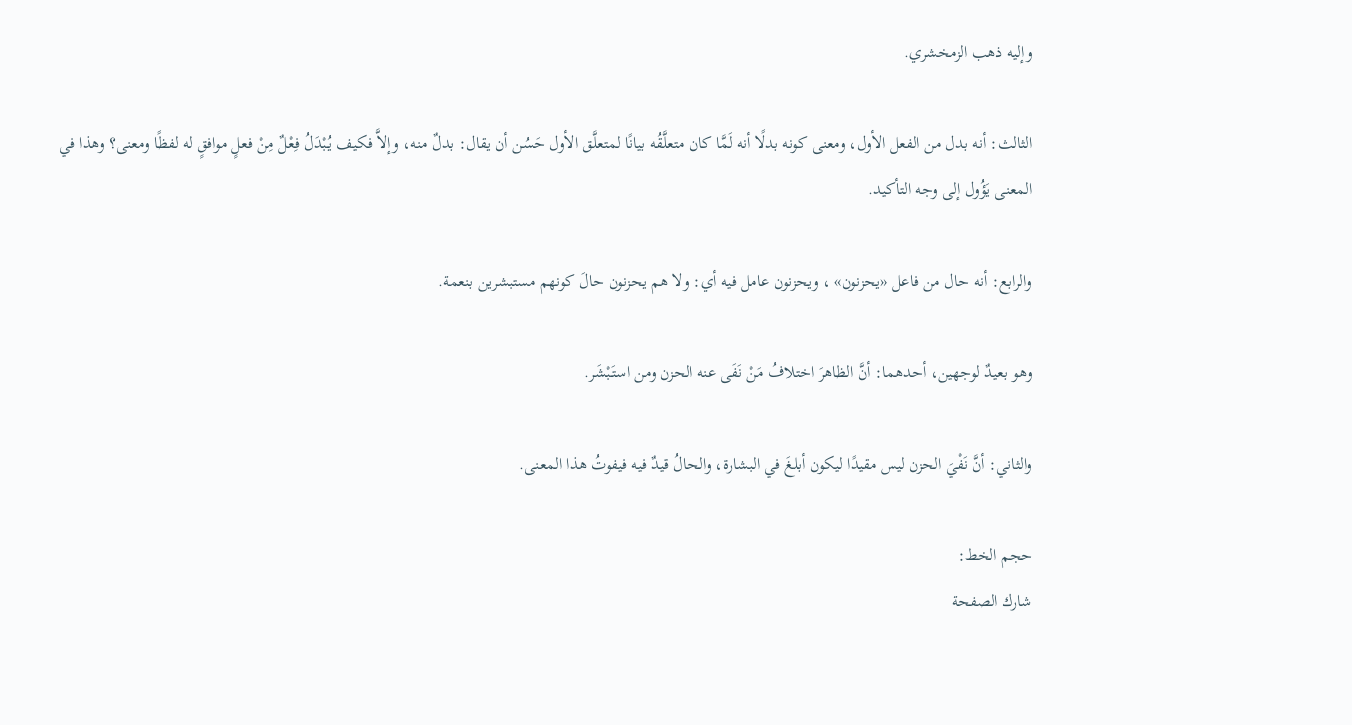وإليه ذهب الزمخشري.

الثالث: أنه بدل من الفعل الأول، ومعنى كونه بدلًا أنه لَمَّا كان متعلَّقُه بيانًا لمتعلَّق الأول حَسُن أن يقال: بدلٌ منه، وإلاَّ فكيف يُبْدَلُ فِعْلٌ مِنْ فعلٍ موافقٍ له لفظًا ومعنى؟ وهذا في المعنى يَؤُول إلى وجه التأكيد.

والرابع: أنه حال من فاعل «يحزنون» ، ويحزنون عامل فيه أي: ولا هم يحزنون حالَ كونهم مستبشرين بنعمة.

وهو بعيدٌ لوجهين، أحدهما: أنَّ الظاهرَ اختلافُ مَنْ نَفَى عنه الحزن ومن استَبْشَر.

والثاني: أنَّ نَفْيَ الحزن ليس مقيدًا ليكون أبلغَ في البشارة، والحالُ قيدٌ فيه فيفوتُ هذا المعنى.

حجم الخط:
شارك الصفحة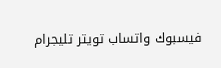فيسبوك واتساب تويتر تليجرام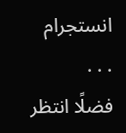انستجرام
. . .
فضلًا انتظر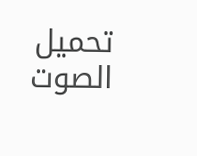تحميل الصوت